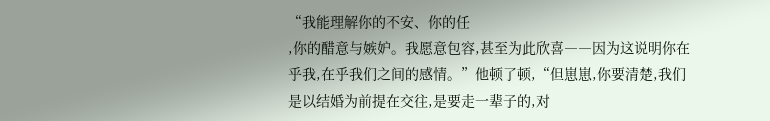“我能理解你的不安、你的任
,你的醋意与嫉妒。我愿意包容,甚至为此欣喜――因为这说明你在乎我,在乎我们之间的感情。”他顿了顿,“但崽崽,你要清楚,我们是以结婚为前提在交往,是要走一辈子的,对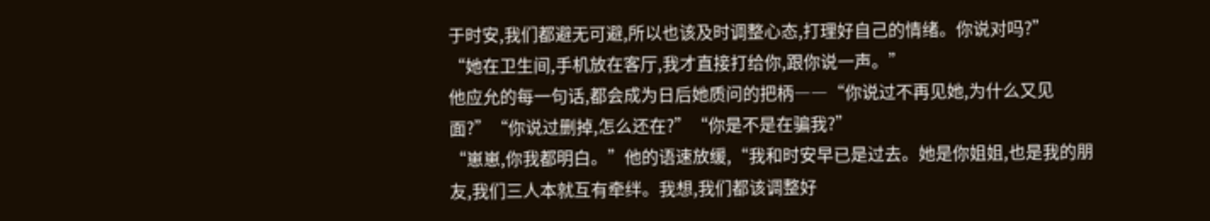于时安,我们都避无可避,所以也该及时调整心态,打理好自己的情绪。你说对吗?”
“她在卫生间,手机放在客厅,我才直接打给你,跟你说一声。”
他应允的每一句话,都会成为日后她质问的把柄――“你说过不再见她,为什么又见面?”“你说过删掉,怎么还在?”“你是不是在骗我?”
“崽崽,你我都明白。”他的语速放缓,“我和时安早已是过去。她是你姐姐,也是我的朋友,我们三人本就互有牵绊。我想,我们都该调整好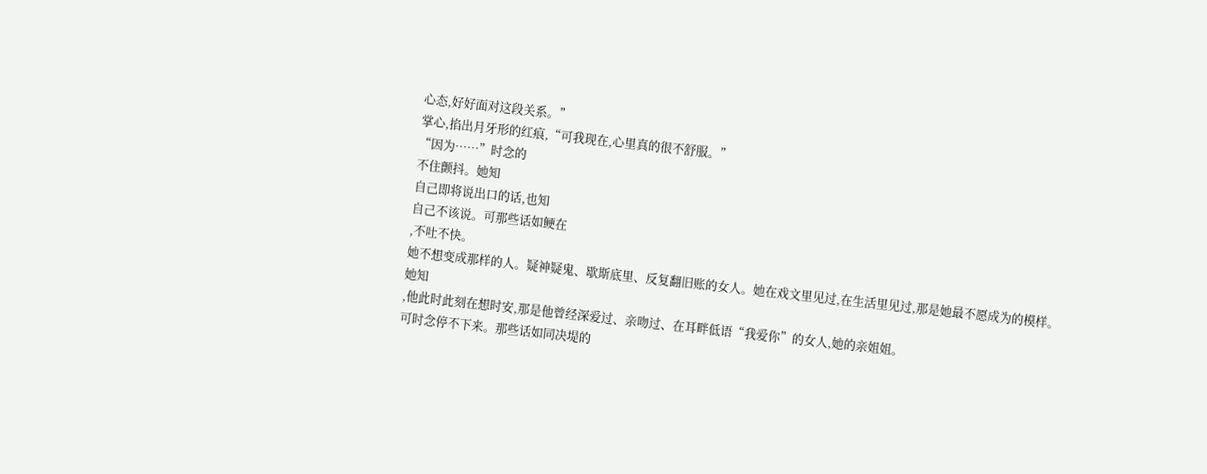心态,好好面对这段关系。”
掌心,掐出月牙形的红痕,“可我现在,心里真的很不舒服。”
“因为……”时念的
不住颤抖。她知
自己即将说出口的话,也知
自己不该说。可那些话如鲠在
,不吐不快。
她不想变成那样的人。疑神疑鬼、歇斯底里、反复翻旧账的女人。她在戏文里见过,在生活里见过,那是她最不愿成为的模样。
她知
,他此时此刻在想时安,那是他曾经深爱过、亲吻过、在耳畔低语“我爱你”的女人,她的亲姐姐。
可时念停不下来。那些话如同决堤的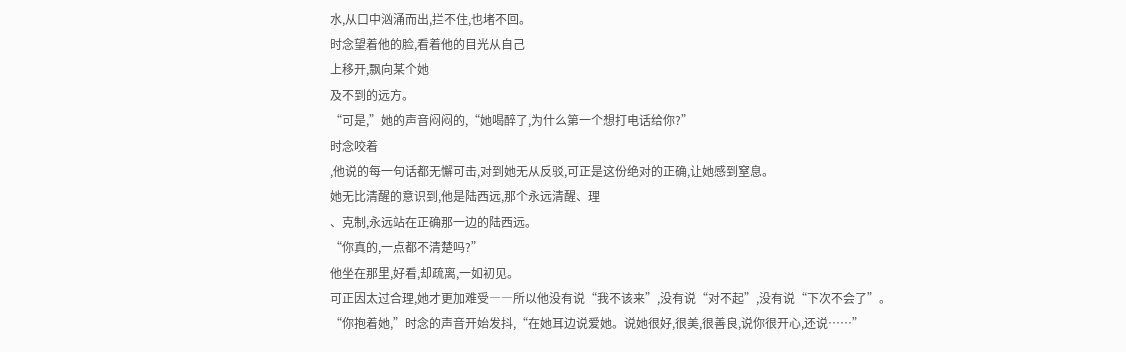水,从口中汹涌而出,拦不住,也堵不回。
时念望着他的脸,看着他的目光从自己
上移开,飘向某个她
及不到的远方。
“可是,”她的声音闷闷的,“她喝醉了,为什么第一个想打电话给你?”
时念咬着
,他说的每一句话都无懈可击,对到她无从反驳,可正是这份绝对的正确,让她感到窒息。
她无比清醒的意识到,他是陆西远,那个永远清醒、理
、克制,永远站在正确那一边的陆西远。
“你真的,一点都不清楚吗?”
他坐在那里,好看,却疏离,一如初见。
可正因太过合理,她才更加难受――所以他没有说“我不该来”,没有说“对不起”,没有说“下次不会了”。
“你抱着她,”时念的声音开始发抖,“在她耳边说爱她。说她很好,很美,很善良,说你很开心,还说……”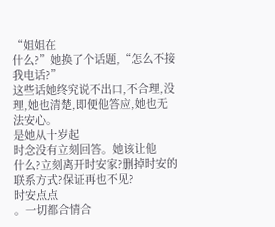“姐姐在
什么?”她换了个话题,“怎么不接我电话?”
这些话她终究说不出口,不合理,没
理,她也清楚,即便他答应,她也无法安心。
是她从十岁起
时念没有立刻回答。她该让他
什么?立刻离开时安家?删掉时安的联系方式?保证再也不见?
时安点点
。一切都合情合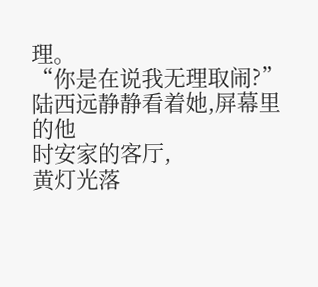理。
“你是在说我无理取闹?”
陆西远静静看着她,屏幕里的他
时安家的客厅,
黄灯光落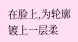在脸上,为轮廓镀上一层柔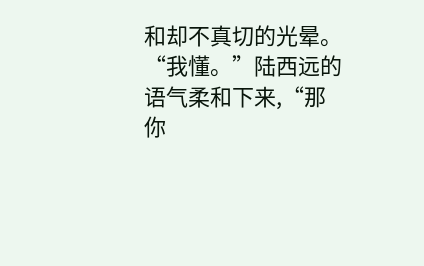和却不真切的光晕。
“我懂。”陆西远的语气柔和下来,“那你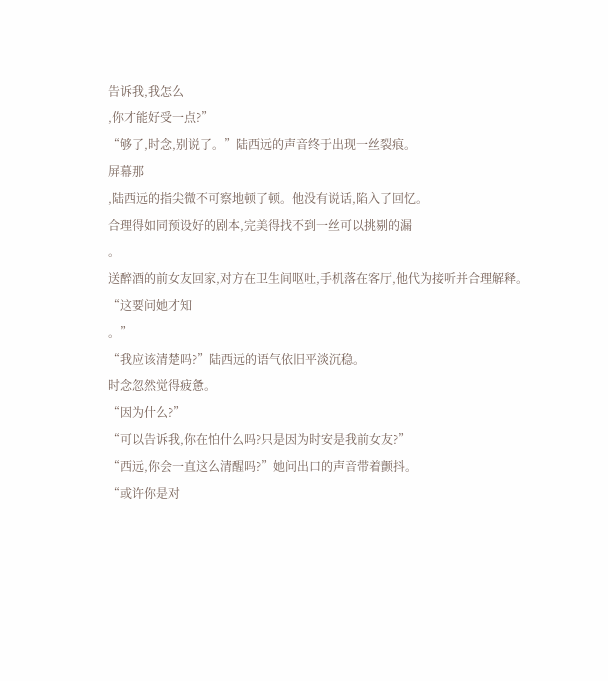告诉我,我怎么
,你才能好受一点?”
“够了,时念,别说了。”陆西远的声音终于出现一丝裂痕。
屏幕那
,陆西远的指尖微不可察地顿了顿。他没有说话,陷入了回忆。
合理得如同预设好的剧本,完美得找不到一丝可以挑剔的漏
。
送醉酒的前女友回家,对方在卫生间呕吐,手机落在客厅,他代为接听并合理解释。
“这要问她才知
。”
“我应该清楚吗?”陆西远的语气依旧平淡沉稳。
时念忽然觉得疲惫。
“因为什么?”
“可以告诉我,你在怕什么吗?只是因为时安是我前女友?”
“西远,你会一直这么清醒吗?”她问出口的声音带着颤抖。
“或许你是对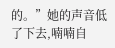的。”她的声音低了下去,喃喃自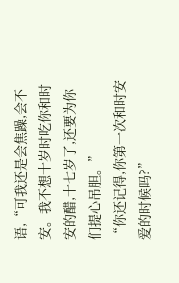语,“可我还是会焦躁,会不安。我不想十岁时吃你和时安的醋,十七岁了,还要为你们提心吊胆。”
“你还记得,你第一次和时安
爱的时候吗?”